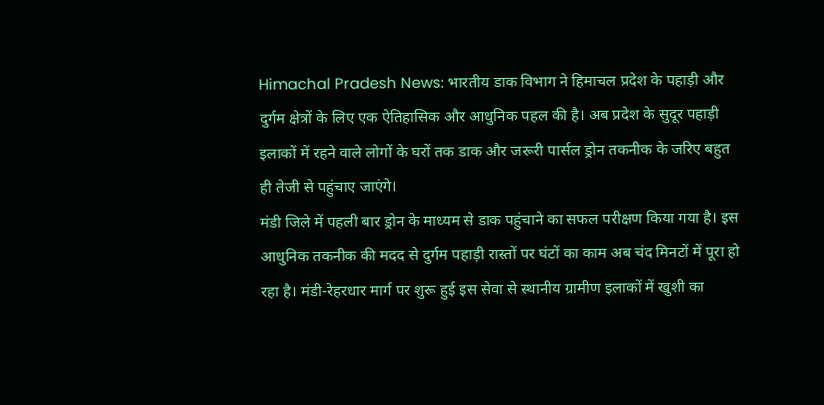Himachal Pradesh News: भारतीय डाक विभाग ने हिमाचल प्रदेश के पहाड़ी और दुर्गम क्षेत्रों के लिए एक ऐतिहासिक और आधुनिक पहल की है। अब प्रदेश के सुदूर पहाड़ी इलाकों में रहने वाले लोगों के घरों तक डाक और जरूरी पार्सल ड्रोन तकनीक के जरिए बहुत ही तेजी से पहुंचाए जाएंगे।
मंडी जिले में पहली बार ड्रोन के माध्यम से डाक पहुंचाने का सफल परीक्षण किया गया है। इस आधुनिक तकनीक की मदद से दुर्गम पहाड़ी रास्तों पर घंटों का काम अब चंद मिनटों में पूरा हो रहा है। मंडी-रेहरधार मार्ग पर शुरू हुई इस सेवा से स्थानीय ग्रामीण इलाकों में खुशी का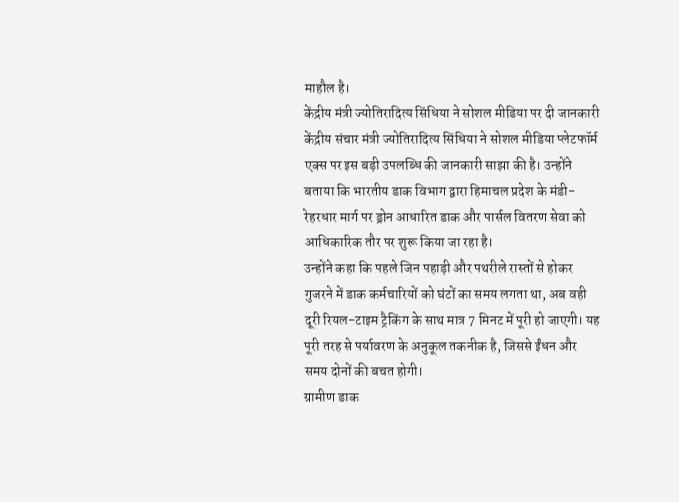माहौल है।
केंद्रीय मंत्री ज्योतिरादित्य सिंधिया ने सोशल मीडिया पर दी जानकारी
केंद्रीय संचार मंत्री ज्योतिरादित्य सिंधिया ने सोशल मीडिया प्लेटफॉर्म एक्स पर इस बड़ी उपलब्धि की जानकारी साझा की है। उन्होंने बताया कि भारतीय डाक विभाग द्वारा हिमाचल प्रदेश के मंडी-रेहरधार मार्ग पर ड्रोन आधारित डाक और पार्सल वितरण सेवा को आधिकारिक तौर पर शुरू किया जा रहा है।
उन्होंने कहा कि पहले जिन पहाड़ी और पथरीले रास्तों से होकर गुजरने में डाक कर्मचारियों को घंटों का समय लगता था, अब वही दूरी रियल-टाइम ट्रैकिंग के साथ मात्र 7 मिनट में पूरी हो जाएगी। यह पूरी तरह से पर्यावरण के अनुकूल तकनीक है, जिससे ईंधन और समय दोनों की बचत होगी।
ग्रामीण डाक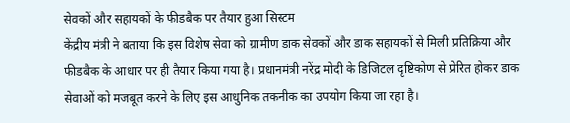सेवकों और सहायकों के फीडबैक पर तैयार हुआ सिस्टम
केंद्रीय मंत्री ने बताया कि इस विशेष सेवा को ग्रामीण डाक सेवकों और डाक सहायकों से मिली प्रतिक्रिया और फीडबैक के आधार पर ही तैयार किया गया है। प्रधानमंत्री नरेंद्र मोदी के डिजिटल दृष्टिकोण से प्रेरित होकर डाक सेवाओं को मजबूत करने के लिए इस आधुनिक तकनीक का उपयोग किया जा रहा है।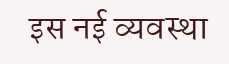इस नई व्यवस्था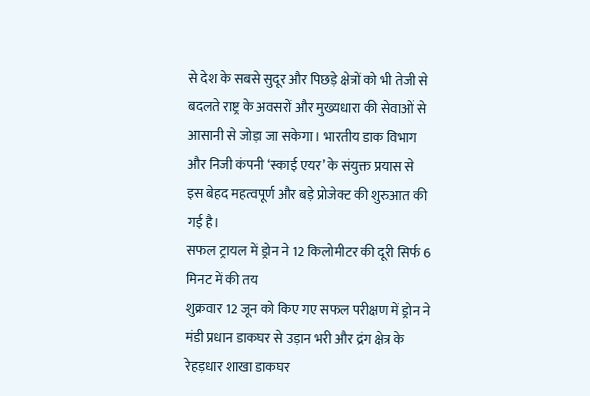से देश के सबसे सुदूर और पिछड़े क्षेत्रों को भी तेजी से बदलते राष्ट्र के अवसरों और मुख्यधारा की सेवाओं से आसानी से जोड़ा जा सकेगा। भारतीय डाक विभाग और निजी कंपनी ‘स्काई एयर’ के संयुक्त प्रयास से इस बेहद महत्वपूर्ण और बड़े प्रोजेक्ट की शुरुआत की गई है।
सफल ट्रायल में ड्रोन ने 12 किलोमीटर की दूरी सिर्फ 6 मिनट में की तय
शुक्रवार 12 जून को किए गए सफल परीक्षण में ड्रोन ने मंडी प्रधान डाकघर से उड़ान भरी और द्रंग क्षेत्र के रेहड़धार शाखा डाकघर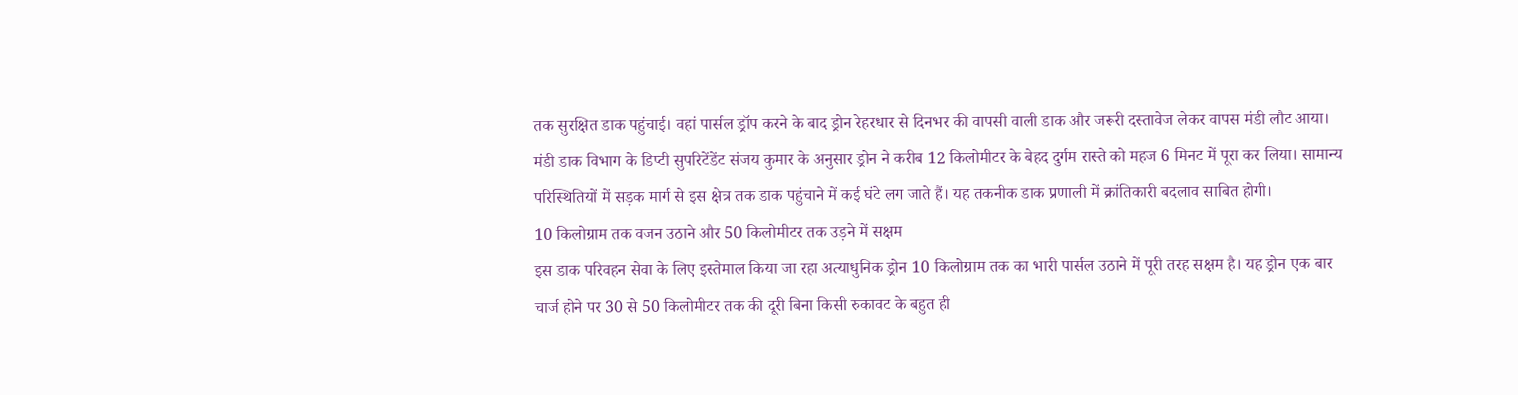तक सुरक्षित डाक पहुंचाई। वहां पार्सल ड्रॉप करने के बाद ड्रोन रेहरधार से दिनभर की वापसी वाली डाक और जरूरी दस्तावेज लेकर वापस मंडी लौट आया।
मंडी डाक विभाग के डिप्टी सुपरिटेंडेंट संजय कुमार के अनुसार ड्रोन ने करीब 12 किलोमीटर के बेहद दुर्गम रास्ते को महज 6 मिनट में पूरा कर लिया। सामान्य परिस्थितियों में सड़क मार्ग से इस क्षेत्र तक डाक पहुंचाने में कई घंटे लग जाते हैं। यह तकनीक डाक प्रणाली में क्रांतिकारी बदलाव साबित होगी।
10 किलोग्राम तक वजन उठाने और 50 किलोमीटर तक उड़ने में सक्षम
इस डाक परिवहन सेवा के लिए इस्तेमाल किया जा रहा अत्याधुनिक ड्रोन 10 किलोग्राम तक का भारी पार्सल उठाने में पूरी तरह सक्षम है। यह ड्रोन एक बार चार्ज होने पर 30 से 50 किलोमीटर तक की दूरी बिना किसी रुकावट के बहुत ही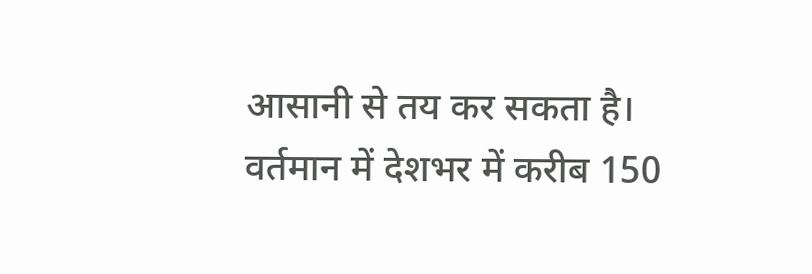आसानी से तय कर सकता है।
वर्तमान में देशभर में करीब 150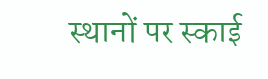स्थानों पर स्काई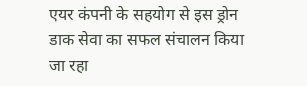एयर कंपनी के सहयोग से इस ड्रोन डाक सेवा का सफल संचालन किया जा रहा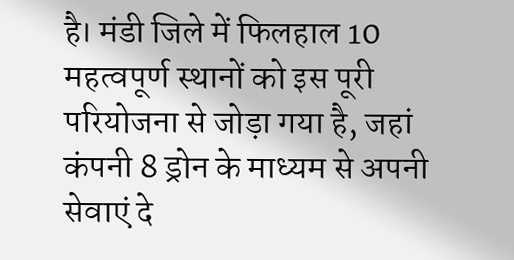है। मंडी जिले में फिलहाल 10 महत्वपूर्ण स्थानों को इस पूरी परियोजना से जोड़ा गया है, जहां कंपनी 8 ड्रोन के माध्यम से अपनी सेवाएं दे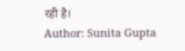रही है।
Author: Sunita Gupta